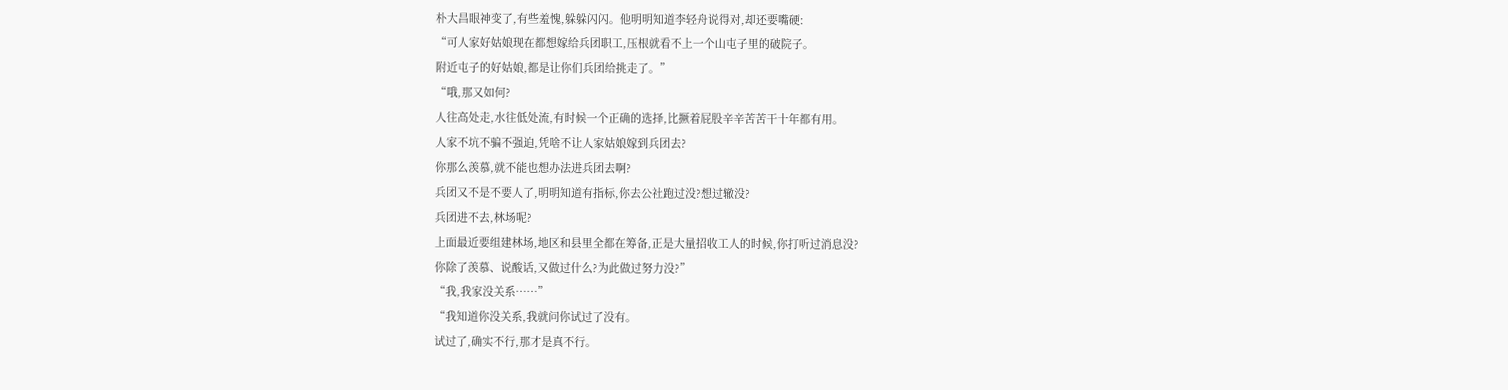朴大昌眼神变了,有些羞愧,躲躲闪闪。他明明知道李轻舟说得对,却还要嘴硬:
“可人家好姑娘现在都想嫁给兵团职工,压根就看不上一个山屯子里的破院子。
附近屯子的好姑娘,都是让你们兵团给挑走了。”
“哦,那又如何?
人往高处走,水往低处流,有时候一个正确的选择,比撅着屁股辛辛苦苦干十年都有用。
人家不坑不骗不强迫,凭啥不让人家姑娘嫁到兵团去?
你那么羡慕,就不能也想办法进兵团去啊?
兵团又不是不要人了,明明知道有指标,你去公社跑过没?想过辙没?
兵团进不去,林场呢?
上面最近要组建林场,地区和县里全都在筹备,正是大量招收工人的时候,你打听过消息没?
你除了羡慕、说酸话,又做过什么?为此做过努力没?”
“我,我家没关系……”
“我知道你没关系,我就问你试过了没有。
试过了,确实不行,那才是真不行。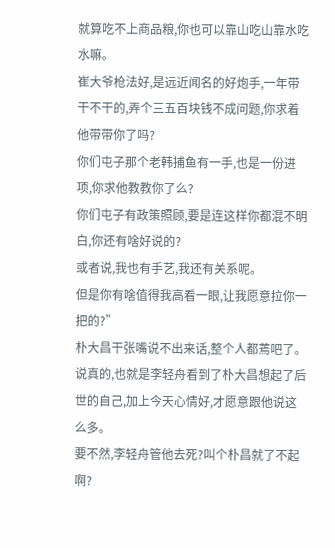就算吃不上商品粮,你也可以靠山吃山靠水吃水嘛。
崔大爷枪法好,是远近闻名的好炮手,一年带干不干的,弄个三五百块钱不成问题,你求着他带带你了吗?
你们屯子那个老韩捕鱼有一手,也是一份进项,你求他教教你了么?
你们屯子有政策照顾,要是连这样你都混不明白,你还有啥好说的?
或者说,我也有手艺,我还有关系呢。
但是你有啥值得我高看一眼,让我愿意拉你一把的?”
朴大昌干张嘴说不出来话,整个人都蔫吧了。
说真的,也就是李轻舟看到了朴大昌想起了后世的自己,加上今天心情好,才愿意跟他说这么多。
要不然,李轻舟管他去死?叫个朴昌就了不起啊?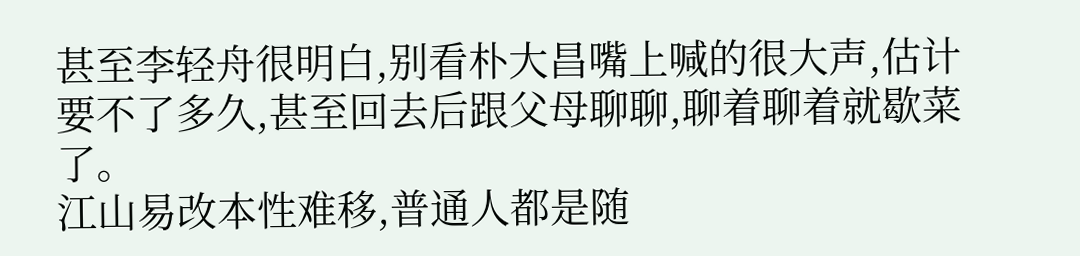甚至李轻舟很明白,别看朴大昌嘴上喊的很大声,估计要不了多久,甚至回去后跟父母聊聊,聊着聊着就歇菜了。
江山易改本性难移,普通人都是随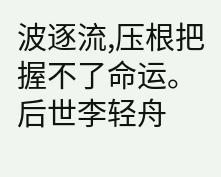波逐流,压根把握不了命运。
后世李轻舟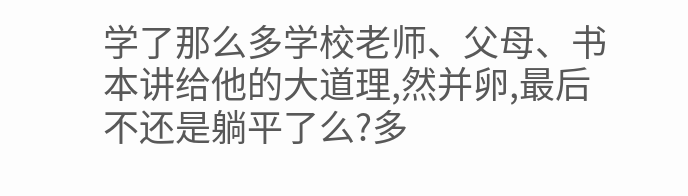学了那么多学校老师、父母、书本讲给他的大道理,然并卵,最后不还是躺平了么?多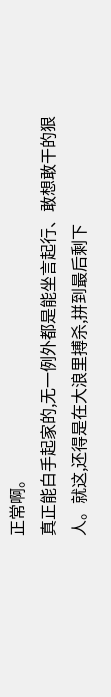正常啊。
真正能白手起家的,无一例外都是能坐言起行、敢想敢干的狠人。就这,还得是在大浪里搏杀,拼到最后剩下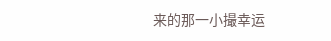来的那一小撮幸运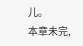儿。
本章未完,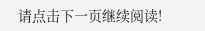请点击下一页继续阅读!